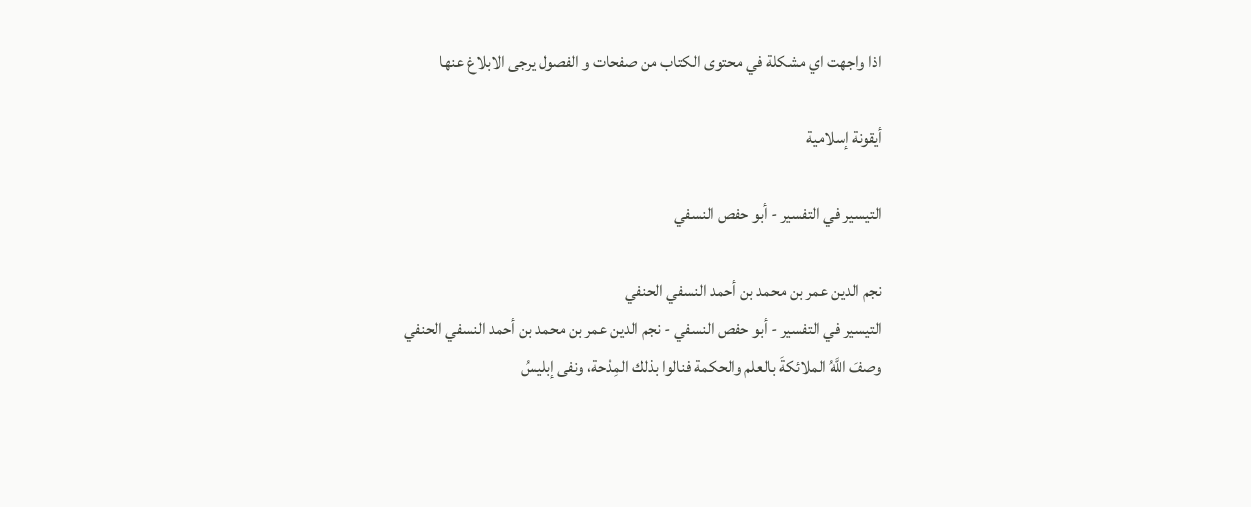اذا واجهت اي مشكلة في محتوى الكتاب من صفحات و الفصول يرجى الابلاغ عنها

أيقونة إسلامية

التيسير في التفسير - أبو حفص النسفي

نجم الدين عمر بن محمد بن أحمد النسفي الحنفي
التيسير في التفسير - أبو حفص النسفي - نجم الدين عمر بن محمد بن أحمد النسفي الحنفي
وصفَ اللَّهُ الملائكةَ بالعلم والحكمة فنالوا بذلك المِدْحة، ونفى إبليسُ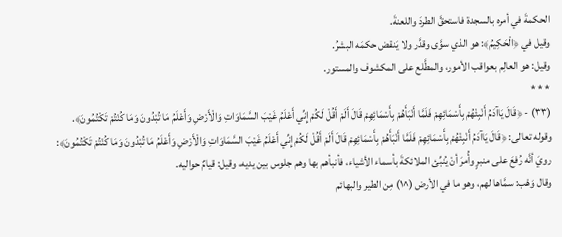الحكمةَ في أمره بالسجدة فاستحقَّ الطردَ واللعنةَ.
وقيل في ﴿الْحَكِيمُ﴾: هو الذي سوَّى وقدَّر ولا يَنقض حكمَه البشرُ.
وقيل: هو العالِم بعواقب الأمور، والمطَّلع على المكشوف والمستور.
* * *
(٣٣) - ﴿قَالَ يَاآدَمُ أَنْبِئْهُمْ بِأَسْمَائِهِمْ فَلَمَّا أَنْبَأَهُمْ بِأَسْمَائِهِمْ قَالَ أَلَمْ أَقُلْ لَكُمْ إِنِّي أَعْلَمُ غَيْبَ السَّمَاوَاتِ وَالْأَرْضِ وَأَعْلَمُ مَا تُبْدُونَ وَمَا كُنْتُمْ تَكْتُمُونَ﴾.
وقوله تعالى: ﴿قَالَ يَاآدَمُ أَنْبِئْهُمْ بِأَسْمَائِهِمْ فَلَمَّا أَنْبَأَهُمْ بِأَسْمَائِهِمْ قَالَ أَلَمْ أَقُلْ لَكُمْ إِنِّي أَعْلَمُ غَيْبَ السَّمَاوَاتِ وَالْأَرْضِ وَأَعْلَمُ مَا تُبْدُونَ وَمَا كُنْتُمْ تَكْتُمُونَ﴾:
رويَ أنَّه رُفعَ على منبرٍ وأُمرَ أنْ يُنبِّئ الملائكةَ بأسماء الأشياء، فأنبأهم بها وهم جلوس بين يديه، وقيل: قيامٌ حواليه.
وقال وَهْب: سمَّاها لهم، وهو ما في الأرض (^١) مِن الطير والبهائم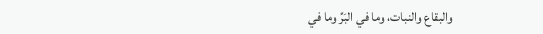والبقاع والنبات، وما في البَرِّ وما في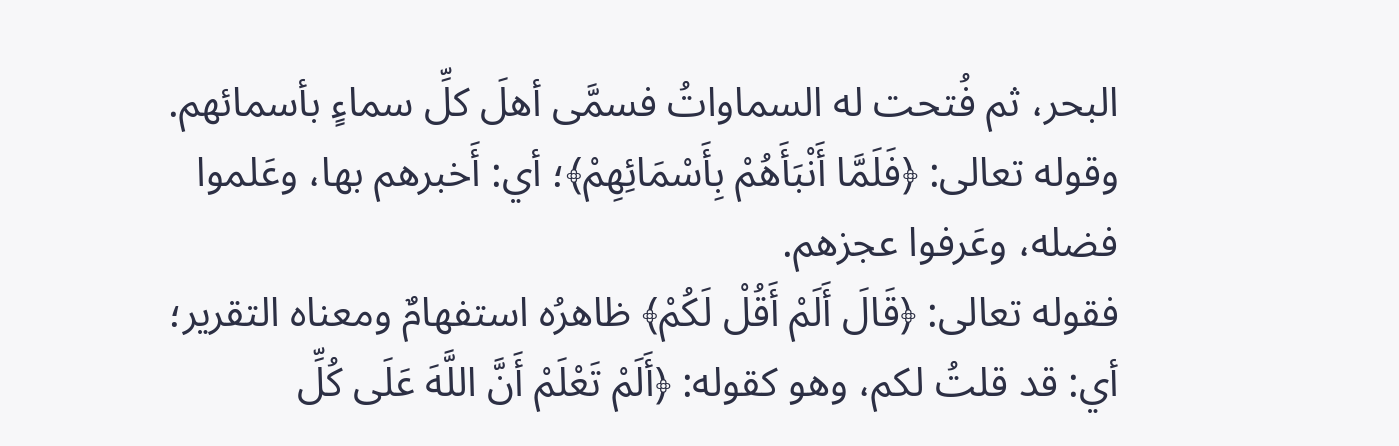البحر، ثم فُتحت له السماواتُ فسمَّى أهلَ كلِّ سماءٍ بأسمائهم.
وقوله تعالى: ﴿فَلَمَّا أَنْبَأَهُمْ بِأَسْمَائِهِمْ﴾؛ أي: أَخبرهم بها، وعَلموا فضله، وعَرفوا عجزهم.
فقوله تعالى: ﴿قَالَ أَلَمْ أَقُلْ لَكُمْ﴾ ظاهرُه استفهامٌ ومعناه التقرير؛ أي: قد قلتُ لكم، وهو كقوله: ﴿أَلَمْ تَعْلَمْ أَنَّ اللَّهَ عَلَى كُلِّ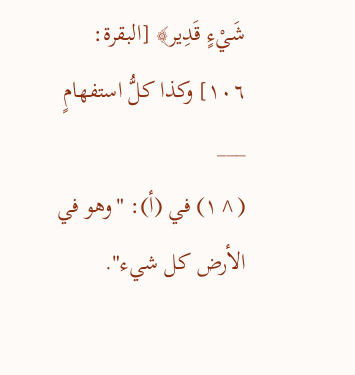شَيْءٍ قَدِير﴾ [البقرة: ١٠٦] وكذا كلُّ استفهامٍ
___
(^١) في (أ): "وهو في الأرض كل شيء".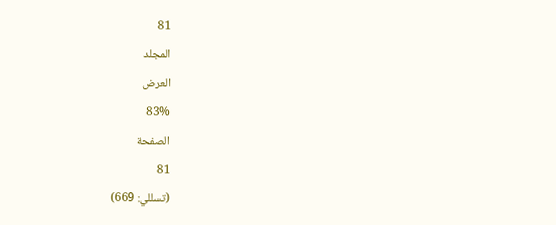81
المجلد
العرض
83%
الصفحة
81
(تسللي: 669)